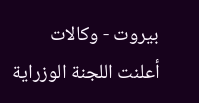بيروت - وكالات
أعلنت اللجنة الوزراية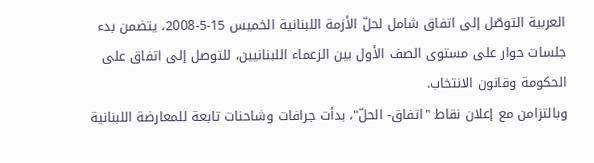العربية التوصّل إلى اتفاق شامل لحلّ الأزمة اللبنانية الخميس 15-5-2008، يتضمن بدء جلسات حوار على مستوى الصف الأول بين الزعماء اللبنانيين، للتوصل إلى اتفاق على الحكومة وقانون الانتخاب.
وبالتزامن مع إعلان نقاط "اتفاق- الحلّ"، بدأت جرافات وشاحنات تابعة للمعارضة اللبنانية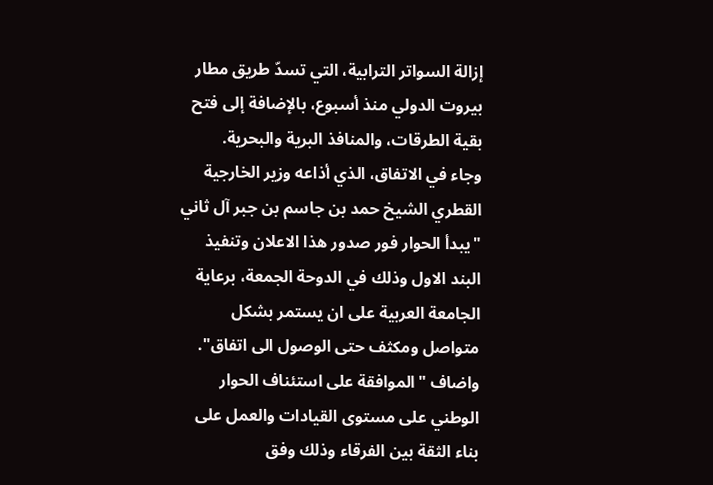إزالة السواتر الترابية، التي تسدّ طريق مطار بيروت الدولي منذ أسبوع، بالإضافة إلى فتح بقية الطرقات، والمنافذ البرية والبحرية.
وجاء في الاتفاق، الذي أذاعه وزير الخارجية القطري الشيخ حمد بن جاسم بن جبر آل ثاني "يبدأ الحوار فور صدور هذا الاعلان وتنفيذ البند الاول وذلك في الدوحة الجمعة، برعاية الجامعة العربية على ان يستمر بشكل متواصل ومكثف حتى الوصول الى اتفاق".
واضاف "الموافقة على استئناف الحوار الوطني على مستوى القيادات والعمل على بناء الثقة بين الفرقاء وذلك وفق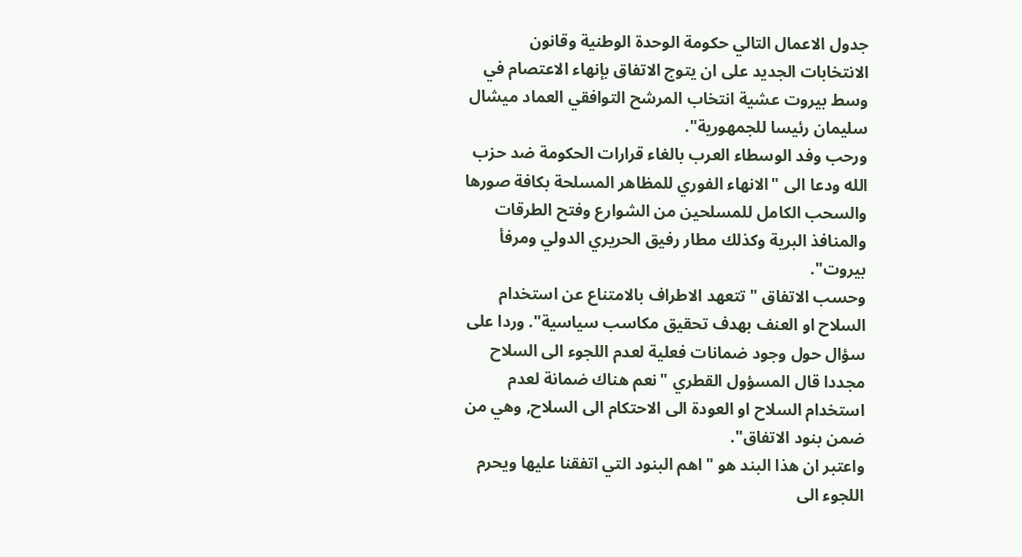جدول الاعمال التالي حكومة الوحدة الوطنية وقانون الانتخابات الجديد على ان يتوج الاتفاق بإنهاء الاعتصام في وسط بيروت عشية انتخاب المرشح التوافقي العماد ميشال سليمان رئيسا للجمهورية".
ورحب وفد الوسطاء العرب بالغاء قرارات الحكومة ضد حزب الله ودعا الى "الانهاء الفوري للمظاهر المسلحة بكافة صورها والسحب الكامل للمسلحين من الشوارع وفتح الطرقات والمنافذ البرية وكذلك مطار رفيق الحريري الدولي ومرفأ بيروت".
وحسب الاتفاق "تتعهد الاطراف بالامتناع عن استخدام السلاح او العنف بهدف تحقيق مكاسب سياسية". وردا على سؤال حول وجود ضمانات فعلية لعدم اللجوء الى السلاح مجددا قال المسؤول القطري "نعم هناك ضمانة لعدم استخدام السلاح او العودة الى الاحتكام الى السلاح, وهي من ضمن بنود الاتفاق".
واعتبر ان هذا البند هو "اهم البنود التي اتفقنا عليها ويحرم اللجوء الى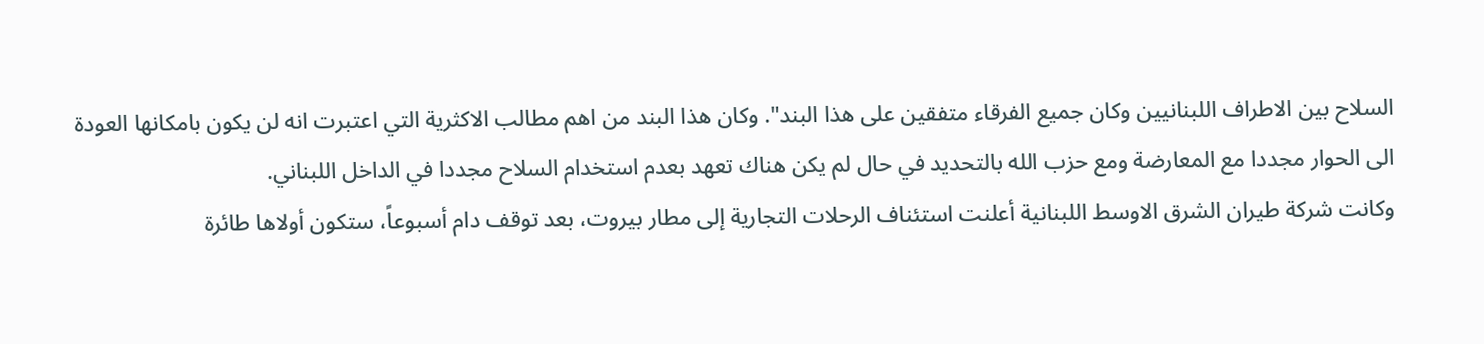السلاح بين الاطراف اللبنانيين وكان جميع الفرقاء متفقين على هذا البند". وكان هذا البند من اهم مطالب الاكثرية التي اعتبرت انه لن يكون بامكانها العودة الى الحوار مجددا مع المعارضة ومع حزب الله بالتحديد في حال لم يكن هناك تعهد بعدم استخدام السلاح مجددا في الداخل اللبناني.
وكانت شركة طيران الشرق الاوسط اللبنانية أعلنت استئناف الرحلات التجارية إلى مطار بيروت، بعد توقف دام أسبوعاً، ستكون أولاها طائرة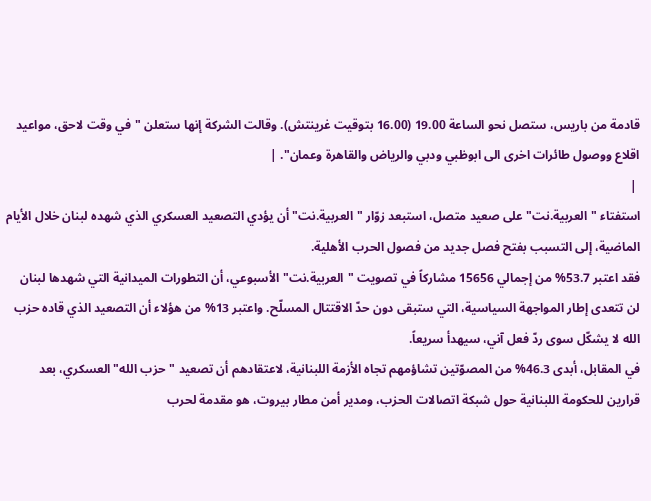قادمة من باريس، ستصل نحو الساعة 19.00 (16.00 بتوقيت غرينتش). وقالت الشركة إنها ستعلن "في وقت لاحق، مواعيد اقلاع ووصول طائرات اخرى الى ابوظبي ودبي والرياض والقاهرة وعمان". |
 |
استفتاء "العربية.نت" على صعيد متصل، استبعد زوّار "العربية.نت" أن يؤدي التصعيد العسكري الذي شهده لبنان خلال الأيام الماضية، إلى التسبب بفتح فصل جديد من فصول الحرب الأهلية.
فقد اعتبر 53.7% من إجمالي 15656 مشاركاً في تصويت "العربية.نت" الأسبوعي، أن التطورات الميدانية التي شهدها لبنان لن تتعدى إطار المواجهة السياسية، التي ستبقى دون حدّ الاقتتال المسلّح. واعتبر 13% من هؤلاء أن التصعيد الذي قاده حزب الله لا يشكّل سوى ردّ فعل آني، سيهدأ سريعاً.
في المقابل، أبدى 46.3% من المصوّتين تشاؤمهم تجاه الأزمة اللبنانية، لاعتقادهم أن تصعيد "حزب الله" العسكري، بعد قرارين للحكومة اللبنانية حول شبكة اتصالات الحزب، ومدير أمن مطار بيروت، هو مقدمة لحرب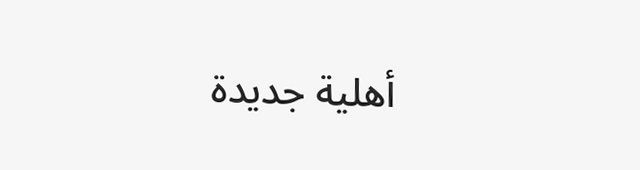أهلية جديدة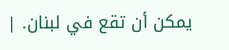يمكن أن تقع في لبنان. |